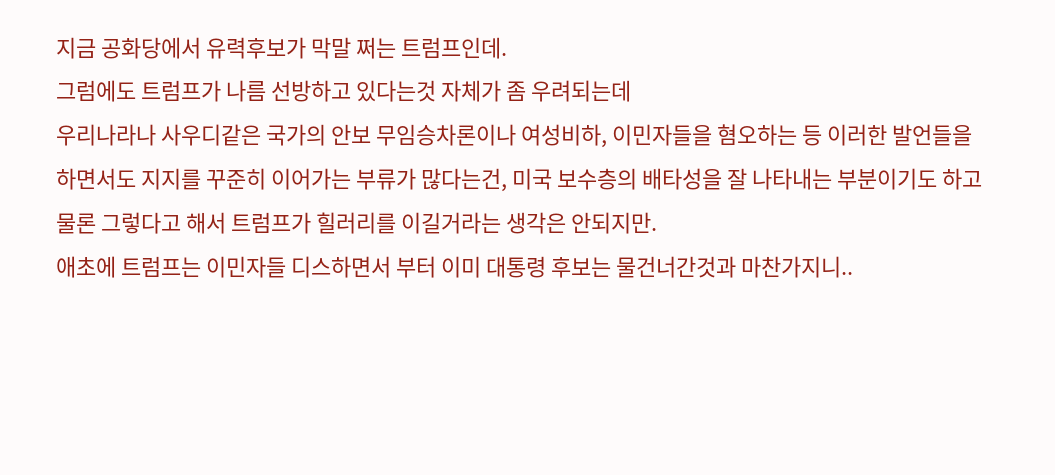지금 공화당에서 유력후보가 막말 쩌는 트럼프인데.
그럼에도 트럼프가 나름 선방하고 있다는것 자체가 좀 우려되는데
우리나라나 사우디같은 국가의 안보 무임승차론이나 여성비하, 이민자들을 혐오하는 등 이러한 발언들을
하면서도 지지를 꾸준히 이어가는 부류가 많다는건, 미국 보수층의 배타성을 잘 나타내는 부분이기도 하고
물론 그렇다고 해서 트럼프가 힐러리를 이길거라는 생각은 안되지만.
애초에 트럼프는 이민자들 디스하면서 부터 이미 대통령 후보는 물건너간것과 마찬가지니..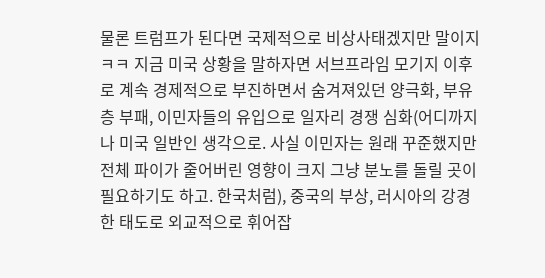물론 트럼프가 된다면 국제적으로 비상사태겠지만 말이지 ㅋㅋ 지금 미국 상황을 말하자면 서브프라임 모기지 이후로 계속 경제적으로 부진하면서 숨겨져있던 양극화, 부유층 부패, 이민자들의 유입으로 일자리 경쟁 심화(어디까지나 미국 일반인 생각으로. 사실 이민자는 원래 꾸준했지만 전체 파이가 줄어버린 영향이 크지 그냥 분노를 돌릴 곳이 필요하기도 하고. 한국처럼), 중국의 부상, 러시아의 강경한 태도로 외교적으로 휘어잡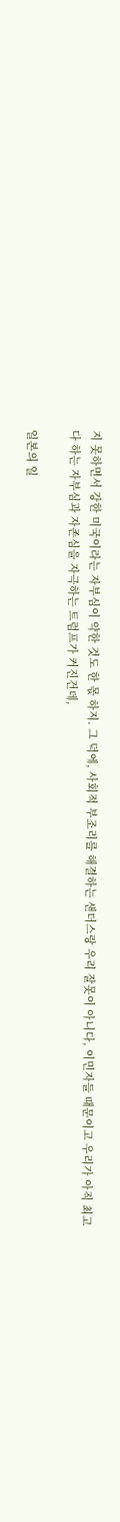지 못하면서 강한 미국이라는 자부심이 약한 것도 한 몫 하지. 그 덕에, 사회적 부조리를 해결하는 샌더스랑 우리 잘못이 아니다, 이민자들 때문이고 우리가 아직 최고다 하는 자부심과 자존심을 자극하는 트럼프가 커진건데,

일본의 일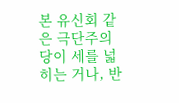본 유신회 같은 극단주의 당이 세를 넓히는 거나, 반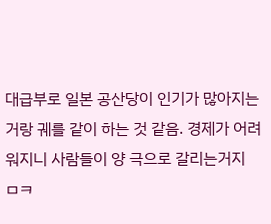대급부로 일본 공산당이 인기가 많아지는거랑 궤를 같이 하는 것 같음. 경제가 어려워지니 사람들이 양 극으로 갈리는거지 ㅁㅋ